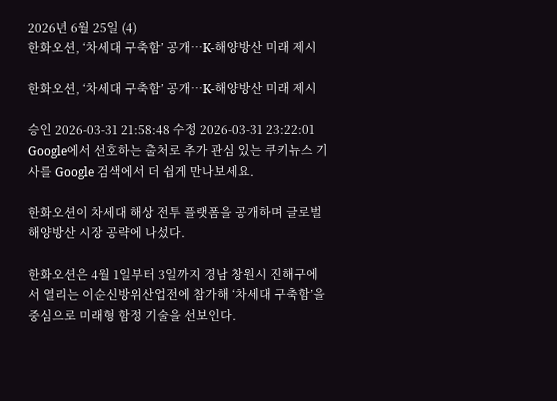2026년 6월 25일 (4)
한화오션, ‘차세대 구축함’ 공개…K-해양방산 미래 제시

한화오션, ‘차세대 구축함’ 공개…K-해양방산 미래 제시

승인 2026-03-31 21:58:48 수정 2026-03-31 23:22:01
Google에서 선호하는 출처로 추가 관심 있는 쿠키뉴스 기사를 Google 검색에서 더 쉽게 만나보세요.

한화오션이 차세대 해상 전투 플랫폼을 공개하며 글로벌 해양방산 시장 공략에 나섰다.

한화오션은 4월 1일부터 3일까지 경남 창원시 진해구에서 열리는 이순신방위산업전에 참가해 ‘차세대 구축함’을 중심으로 미래형 함정 기술을 선보인다.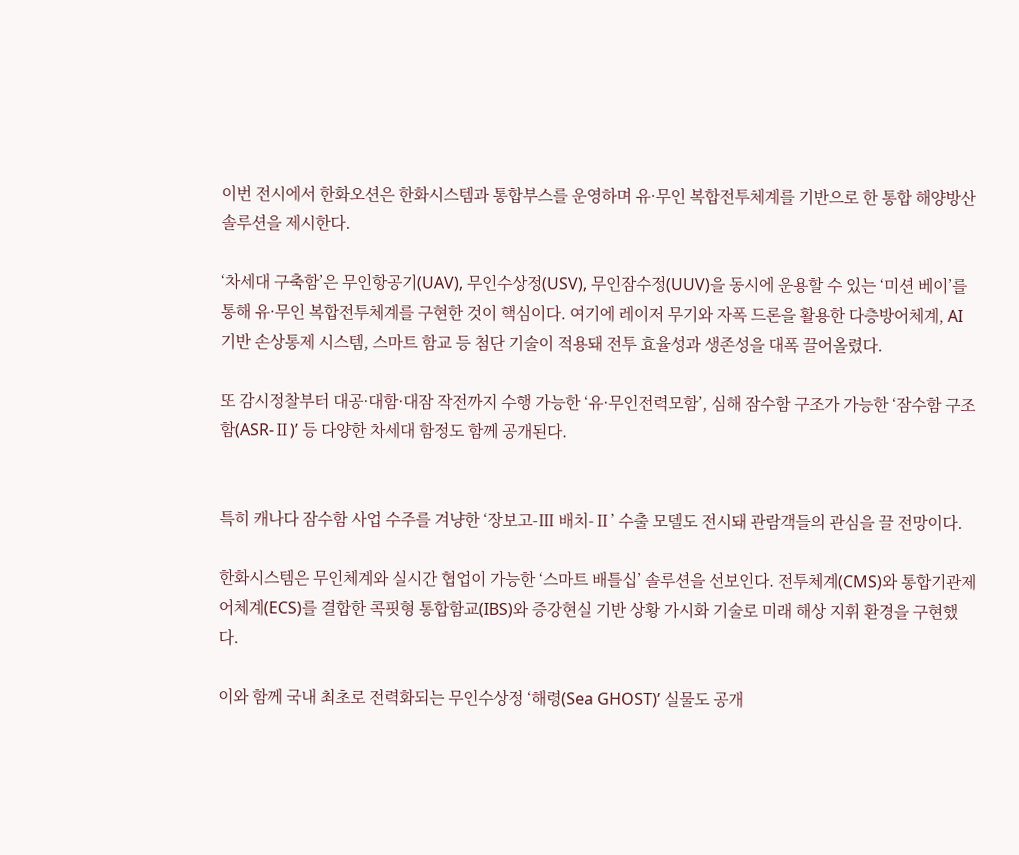이번 전시에서 한화오션은 한화시스템과 통합부스를 운영하며 유·무인 복합전투체계를 기반으로 한 통합 해양방산 솔루션을 제시한다.

‘차세대 구축함’은 무인항공기(UAV), 무인수상정(USV), 무인잠수정(UUV)을 동시에 운용할 수 있는 ‘미션 베이’를 통해 유·무인 복합전투체계를 구현한 것이 핵심이다. 여기에 레이저 무기와 자폭 드론을 활용한 다층방어체계, AI 기반 손상통제 시스템, 스마트 함교 등 첨단 기술이 적용돼 전투 효율성과 생존성을 대폭 끌어올렸다.

또 감시정찰부터 대공·대함·대잠 작전까지 수행 가능한 ‘유·무인전력모함’, 심해 잠수함 구조가 가능한 ‘잠수함 구조함(ASR-Ⅱ)’ 등 다양한 차세대 함정도 함께 공개된다.


특히 캐나다 잠수함 사업 수주를 겨냥한 ‘장보고-Ⅲ 배치-Ⅱ’ 수출 모델도 전시돼 관람객들의 관심을 끌 전망이다.

한화시스템은 무인체계와 실시간 협업이 가능한 ‘스마트 배틀십’ 솔루션을 선보인다. 전투체계(CMS)와 통합기관제어체계(ECS)를 결합한 콕핏형 통합함교(IBS)와 증강현실 기반 상황 가시화 기술로 미래 해상 지휘 환경을 구현했다.

이와 함께 국내 최초로 전력화되는 무인수상정 ‘해령(Sea GHOST)’ 실물도 공개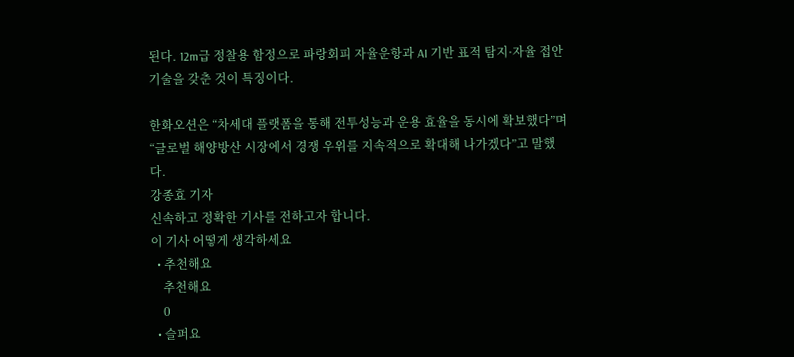된다. 12m급 정찰용 함정으로 파랑회피 자율운항과 AI 기반 표적 탐지·자율 접안 기술을 갖춘 것이 특징이다.

한화오션은 “차세대 플랫폼을 통해 전투성능과 운용 효율을 동시에 확보했다”며 “글로벌 해양방산 시장에서 경쟁 우위를 지속적으로 확대해 나가겠다”고 말했다.
강종효 기자
신속하고 정확한 기사를 전하고자 합니다.
이 기사 어떻게 생각하세요
  • 추천해요
    추천해요
    0
  • 슬퍼요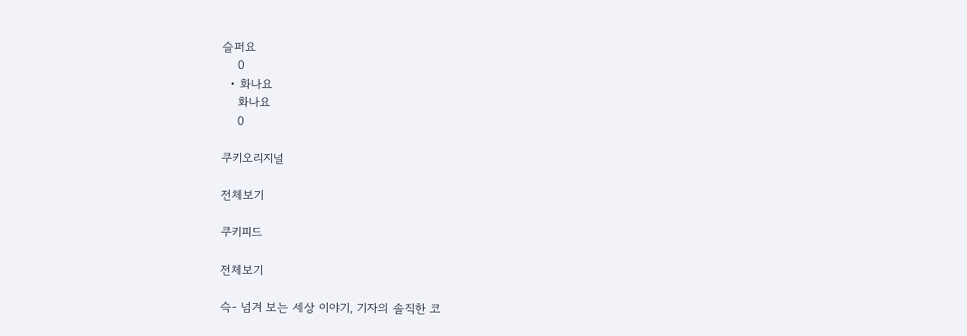슬퍼요
    0
  • 화나요
    화나요
    0

쿠키오리지널

전체보기

쿠키피드

전체보기

슥- 넘겨 보는 세상 이야기, 기자의 솔직한 코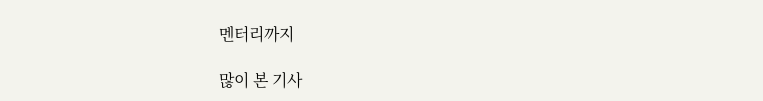멘터리까지

많이 본 기사